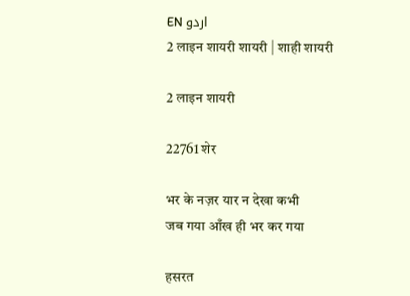EN اردو
2 लाइन शायरी शायरी | शाही शायरी

2 लाइन शायरी

22761 शेर

भर के नज़र यार न देखा कभी
जब गया आँख ही भर कर गया

हसरत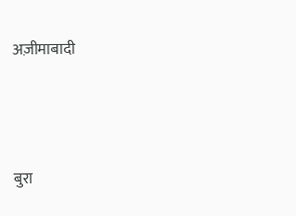अज़ीमाबादी




बुरा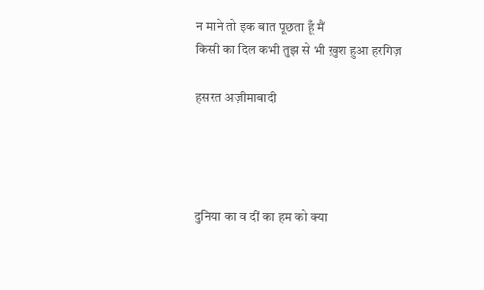न माने तो इक बात पूछता हूँ मैं
किसी का दिल कभी तुझ से भी ख़ुश हुआ हरगिज़

हसरत अज़ीमाबादी




दुनिया का व दीं का हम को क्या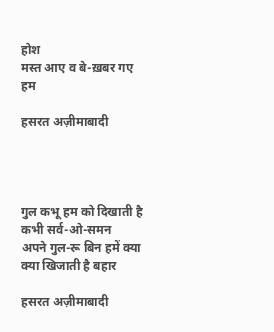होश
मस्त आए व बे-ख़बर गए हम

हसरत अज़ीमाबादी




गुल कभू हम को दिखाती है कभी सर्व-ओ-समन
अपने गुल-रू बिन हमें क्या क्या खिजाती है बहार

हसरत अज़ीमाबादी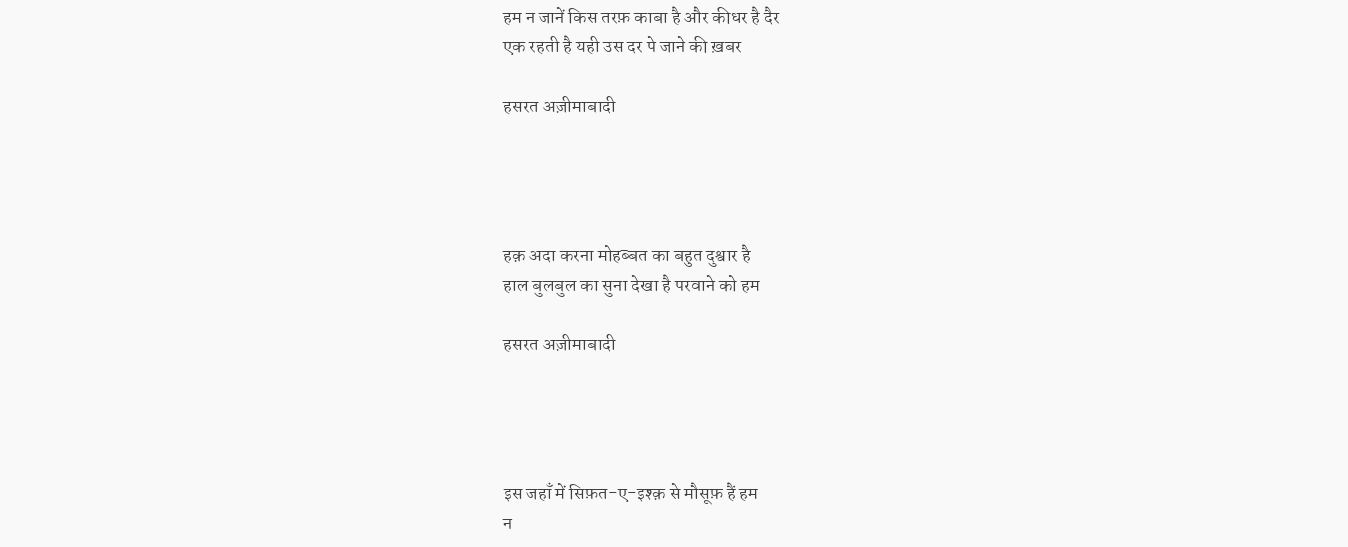हम न जानें किस तरफ़ काबा है और कीधर है दैर
एक रहती है यही उस दर पे जाने की ख़बर

हसरत अज़ीमाबादी




हक़ अदा करना मोहब्बत का बहुत दुश्वार है
हाल बुलबुल का सुना देखा है परवाने को हम

हसरत अज़ीमाबादी




इस जहाँ में सिफ़त-ए-इश्क़ से मौसूफ़ हैं हम
न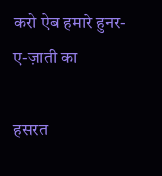करो ऐब हमारे हुनर-ए-ज़ाती का

हसरत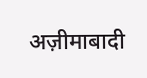अज़ीमाबादी